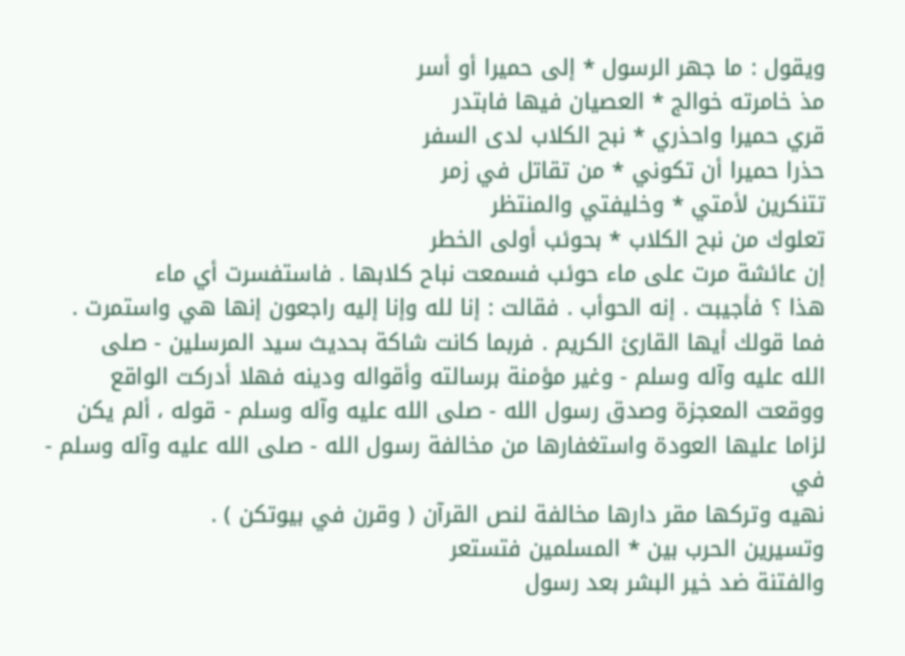ويقول : ما جهر الرسول * إلى حميرا أو أسر
مذ خامرته خوالج * العصيان فيها فابتدر
قري حميرا واحذري * نبح الكلاب لدى السفر
حذرا حميرا أن تكوني * من تقاتل في زمر
تتنكرين لأمتي * وخليفتي والمنتظر
تعلوك من نبح الكلاب * بحوئب أولى الخطر
إن عائشة مرت على ماء حوئب فسمعت نباح كلابها . فاستفسرت أي ماء
هذا ؟ فأجيبت . إنه الحوأب . فقالت : إنا لله وإنا إليه راجعون إنها هي واستمرت .
فما قولك أيها القارئ الكريم . فربما كانت شاكة بحديث سيد المرسلين - صلى
الله عليه وآله وسلم - وغير مؤمنة برسالته وأقواله ودينه فهلا أدركت الواقع
ووقعت المعجزة وصدق رسول الله - صلى الله عليه وآله وسلم - قوله ، ألم يكن
لزاما عليها العودة واستغفارها من مخالفة رسول الله - صلى الله عليه وآله وسلم - في
نهيه وتركها مقر دارها مخالفة لنص القرآن ( وقرن في بيوتكن ) .
وتسيرين الحرب بين * المسلمين فتستعر
والفتنة ضد خير البشر بعد رسول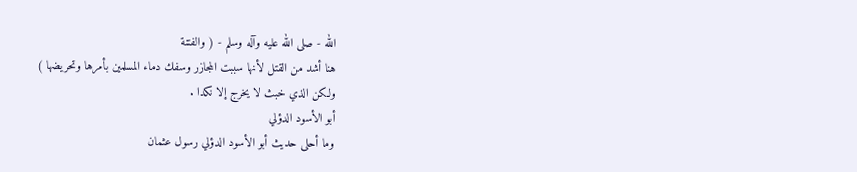الله - صلى الله عليه وآله وسلم - ( والفتنة
هنا أشد من القتل لأنها سببت المجازر وسفك دماء المسلمين بأمرها وتحريضها )
ولكن الذي خبث لا يخرج إلا نكدا .
أبو الأسود الدؤلي
وما أحلى حديث أبو الأسود الدؤلي رسول عثمان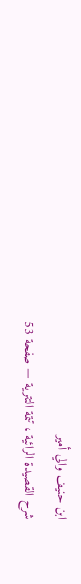ابن حنيف والي أمير
شرح القصيدة الرائية ، تتمة التترية — صفحة 53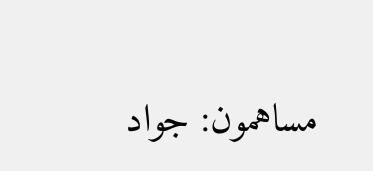مساهمون: جواد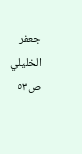جعفر الخليلي
ص٥٣